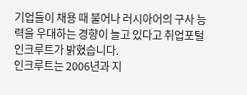기업들이 채용 때 불어나 러시아어의 구사 능력을 우대하는 경향이 늘고 있다고 취업포털 인크루트가 밝혔습니다.
인크루트는 2006년과 지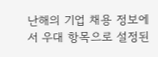난해의 기업 채용 정보에서 우대 항목으로 설정된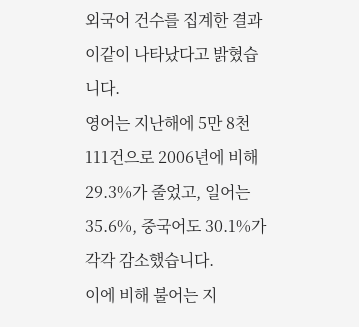외국어 건수를 집계한 결과 이같이 나타났다고 밝혔습니다.
영어는 지난해에 5만 8천 111건으로 2006년에 비해 29.3%가 줄었고, 일어는 35.6%, 중국어도 30.1%가 각각 감소했습니다.
이에 비해 불어는 지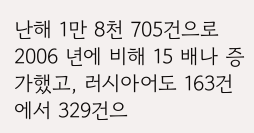난해 1만 8천 705건으로 2006 년에 비해 15 배나 증가했고, 러시아어도 163건에서 329건으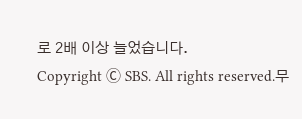로 2배 이상 늘었습니다.
Copyright Ⓒ SBS. All rights reserved.무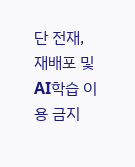단 전재, 재배포 및 AI학습 이용 금지